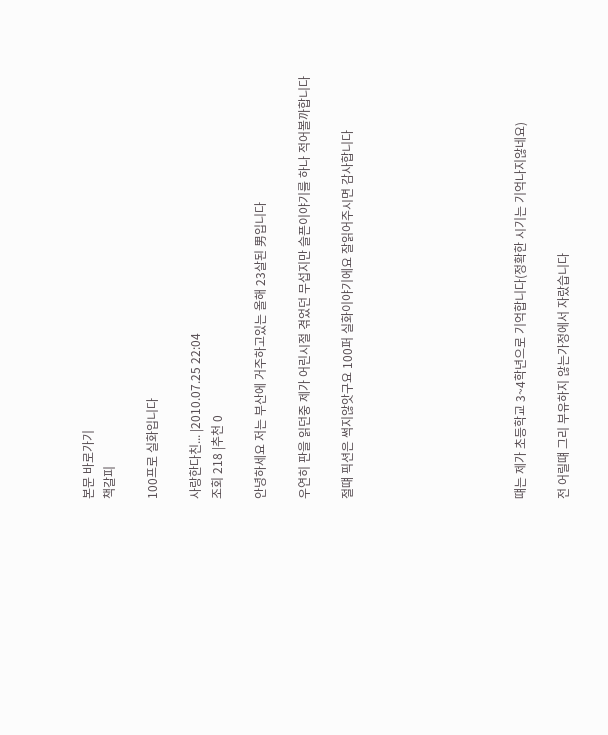본문 바로가기
책갈피

100프로 실화입니다

사랑한다친... |2010.07.25 22:04
조회 218 |추천 0

안녕하세요 저는 부산에 거주하고있는 올해 23살된 男입니다

우연히 판을 읽던중 제가 어린시절 겪었던 무섭지만 슬픈이야기를 하나 적어볼까합니다

절떄 픽션은 썩지않앗구요 100퍼 실화이야기에요 잘읽어주시면 감사합니다







떄는 제가 초등학교 3~4학년으로 기억합니다(정확한 시기는 기억나지않네요)

전 어릴떄 그리 부유하지 않는가정에서 자랐습니다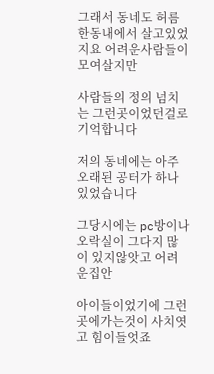그래서 동네도 허름한동내에서 살고있었지요 어려운사람들이 모여살지만

사람들의 정의 넘치는 그런곳이었던걸로 기억합니다

저의 동네에는 아주오래된 공터가 하나있었습니다

그당시에는 pc방이나 오락실이 그다지 많이 있지않앗고 어려운집안

아이들이었기에 그런곳에가는것이 사치엿고 힘이들엇죠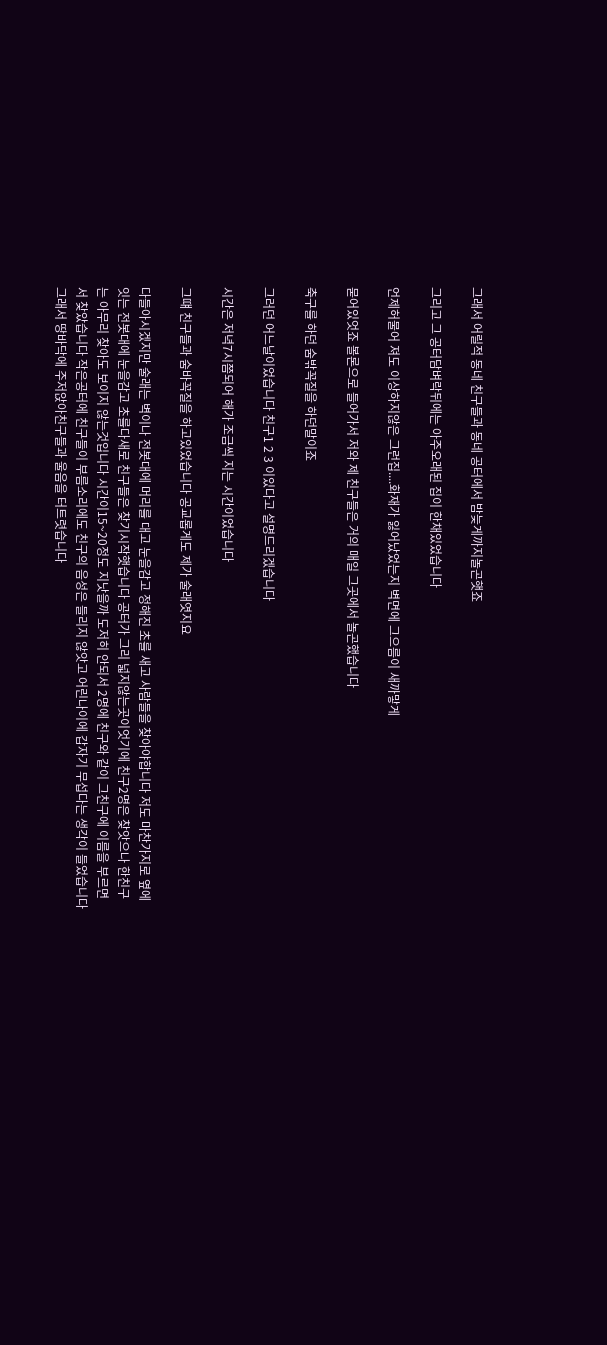그래서 어릴적 동네 친구들과 동네 공터에서 밤늦게까지놀곤햇죠

그리고 그 공터담벼락뒤에는 아주오래된 집이 한채있었습니다

언제허물어 져도 이상하지않은 그런집....화재가 잃어났었는지 벽면에 그으름이 새까맣게

묻어있엇죠 볼론으로 들어가서 저와 제 친구들은 거의 매일 그곳에서 놀곤했습니다

축구를 하던 숨밖꼭질을 하던말이죠

그러던 어느날이었습니다 친구1 2 3 이있다고 설명드리겠습니다

시간은 저녁7시쯤되어 해가 조금씩 지는 시간이었습니다

그떄 친구들과 숨바꼭질을 하고있었습니다 공교롭게도 제가 술래엿지요

다들아시겠지만 술래는 벽이나 전봇대에 머리를 대고 눈을감고 정해진 초를 새고 사람들을 찾아야합니다 저도 마찬가지로 옆에잇는 전봇대에 눈을감고 초를다새로 친구들은 찾기시작햇습니다 공터가 그리 넓지않는곳이엇기에 친구2명은 찾앗으나 한친구는 아무리 찾아도 보이지 않는것입니다 시간이15~20정도 지낫을까 도저히 안되서 2명에 친구와 같이 그친구에 이름을 부르면서 찾았습니다 작은공터에 친구들이 부름소리에도 친구의 음성은 들리지 않앗고 어린나이에 갑자기 무섭다는 생각이 들었습니다 그래서 땅바닥에 주저앉아친구들과 울음을 터트렷습니다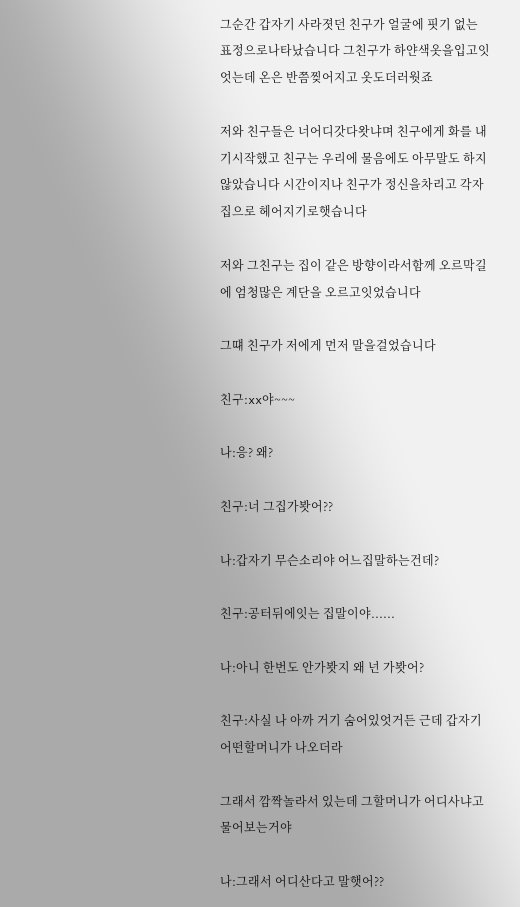그순간 갑자기 사라졋던 친구가 얼굴에 핏기 없는 표정으로나타났습니다 그친구가 하얀색옷을입고잇엇는데 온은 반쯤찢어지고 옷도더러웟죠

저와 친구들은 너어디갓다왓냐며 친구에게 화를 내기시작했고 친구는 우리에 물음에도 아무말도 하지않았습니다 시간이지나 친구가 정신을차리고 각자집으로 헤어지기로햇습니다

저와 그친구는 집이 같은 방향이라서함께 오르막길에 엄청많은 계단을 오르고잇었습니다

그떄 친구가 저에게 먼저 말을걸었습니다

친구:xx야~~~

나:응? 왜?

친구:너 그집가봣어??

나:갑자기 무슨소리야 어느집말하는건데?

친구:공터뒤에잇는 집말이야......

나:아니 한번도 안가봣지 왜 넌 가봣어?

친구:사실 나 아까 거기 숨어있엇거든 근데 갑자기 어떤할머니가 나오더라

그래서 깜짝놀라서 있는데 그할머니가 어디사냐고 물어보는거야

나:그래서 어디산다고 말햇어??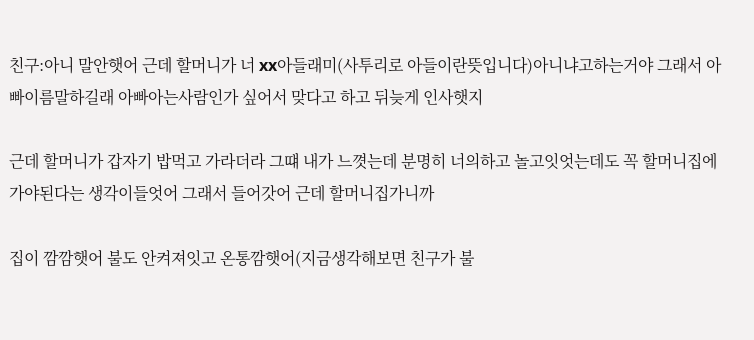친구:아니 말안햇어 근데 할머니가 너 xx아들래미(사투리로 아들이란뜻입니다)아니냐고하는거야 그래서 아빠이름말하길래 아빠아는사람인가 싶어서 맞다고 하고 뒤늦게 인사햇지

근데 할머니가 갑자기 밥먹고 가라더라 그떄 내가 느꼇는데 분명히 너의하고 놀고잇엇는데도 꼭 할머니집에 가야된다는 생각이들엇어 그래서 들어갓어 근데 할머니집가니까

집이 깜깜햇어 불도 안켜져잇고 온통깜햇어(지금생각해보면 친구가 불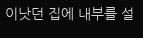이낫던 집에 내부를 설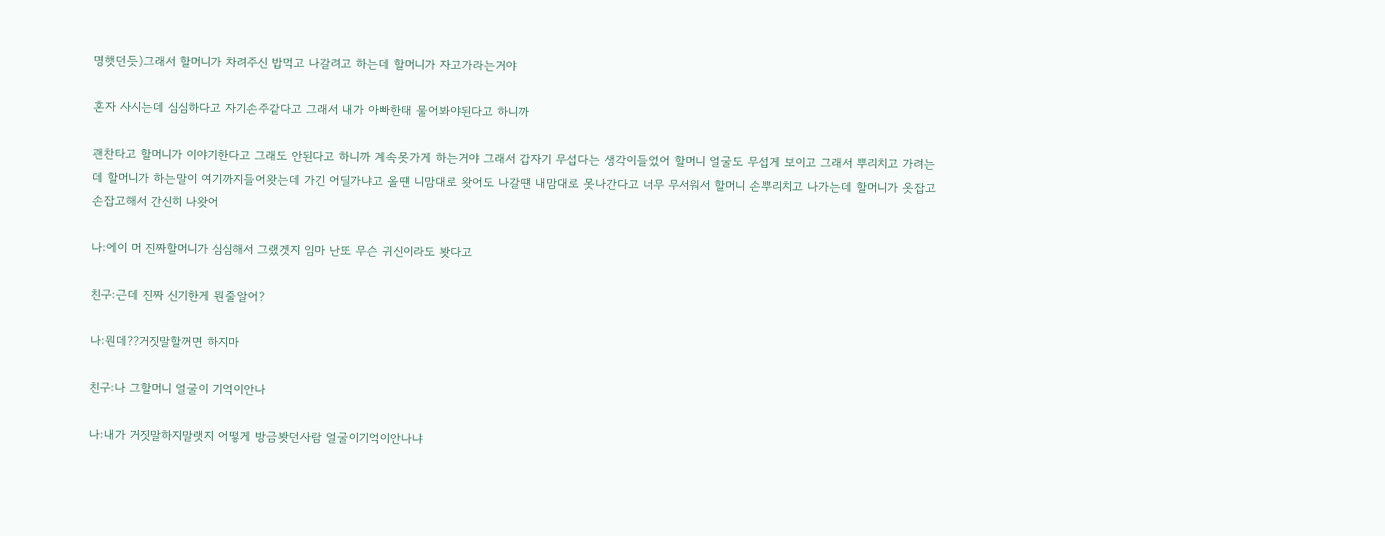명햇던듯)그래서 할머니가 차려주신 밥먹고 나갈려고 하는데 할머니가 자고가라는거야

혼자 사시는데 심심하다고 자기손주같다고 그래서 내가 아빠한태 물어봐야된다고 하니까

괜찬타고 할머니가 이야기한다고 그래도 안된다고 하니까 계속못가게 하는거야 그래서 갑자기 무섭다는 생각이들었어 할머니 얼굴도 무섭게 보이고 그래서 뿌리치고 가려는데 할머니가 하는말이 여기까지들어왓는데 가긴 어딜가냐고 올떈 니맘대로 왓어도 나갈떈 내맘대로 못나간다고 너무 무서워서 할머니 손뿌리치고 나가는데 할머니가 옷잡고손잡고해서 간신히 나왓어

나:에이 머 진짜할머니가 심심해서 그랬겟지 임마 난또 무슨 귀신이라도 봣다고

친구:근데 진짜 신기한게 뭔줄알어?

나:뭔데??거짓말할꺼면 하지마

친구:나 그할머니 얼굴이 기억이안나

나:내가 거짓말하지말랫지 어떻게 방금봣던사람 얼굴이기억이안나냐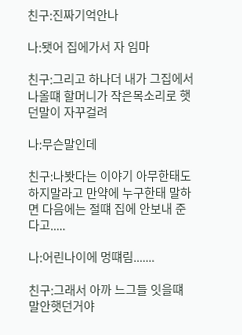친구:진짜기억안나

나:됏어 집에가서 자 임마

친구:그리고 하나더 내가 그집에서 나올떄 할머니가 작은목소리로 햇던말이 자꾸걸려

나:무슨말인데

친구:나봣다는 이야기 아무한태도 하지말라고 만약에 누구한태 말하면 다음에는 절떄 집에 안보내 준다고.....

나:어린나이에 멍떄림.......

친구:그래서 아까 느그들 잇을떄 말안햇던거야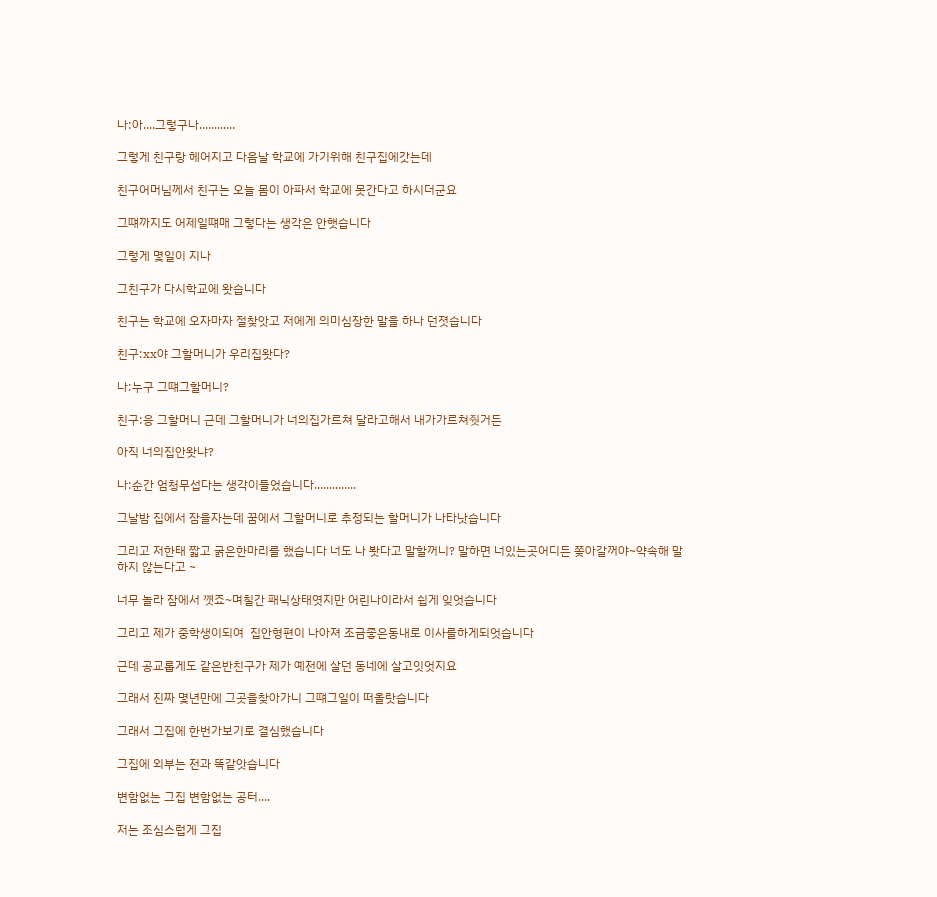나:아....그렇구나............

그렇게 친구랑 헤어지고 다음날 학교에 가기위해 친구집에갓는데

친구어머님께서 친구는 오늘 몸이 아파서 학교에 못간다고 하시더군요

그떄까지도 어제일떄매 그렇다는 생각은 안햇습니다

그렇게 몇일이 지나

그친구가 다시학교에 왓습니다

친구는 학교에 오자마자 절찾앗고 저에게 의미심장한 말을 하나 던졋습니다

친구:xx야 그할머니가 우리집왓다?

나:누구 그떄그할머니?

친구:응 그할머니 근데 그할머니가 너의집가르쳐 달라고해서 내가가르쳐줫거든

아직 너의집안왓냐?

나:순간 엄청무섭다는 생각이들었습니다..............

그날밤 집에서 잠을자는데 꿈에서 그할머니로 추정되는 할머니가 나타낫습니다

그리고 저한태 짧고 굵은한마리를 했습니다 너도 나 봣다고 말할꺼니? 말하면 너있는곳어디든 쫒아갈꺼야~약속해 말하지 않는다고 ~

너무 놀라 잠에서 꺳죠~며칠간 패닉상태엿지만 어린나이라서 쉽게 잊엇습니다

그리고 제가 중학생이되여  집안형편이 나아져 조금좋은동내로 이사를하게되엇습니다

근데 공교롭게도 같은반친구가 제가 예전에 살던 동네에 살고잇엇지요

그래서 진짜 몇년만에 그곳을찾아가니 그떄그일이 떠올랏습니다

그래서 그집에 한번가보기로 결심했습니다

그집에 외부는 전과 똑같앗습니다

변함없는 그집 변함없는 공터....

저는 조심스럽게 그집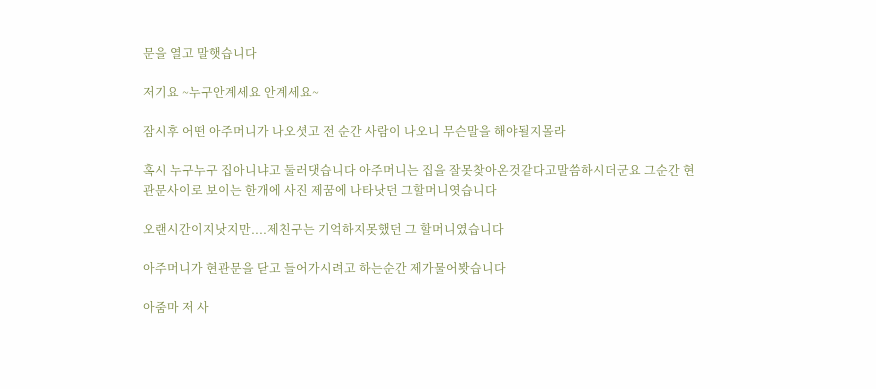문을 열고 말햇습니다

저기요 ~누구안계세요 안계세요~

잠시후 어떤 아주머니가 나오셧고 전 순간 사람이 나오니 무슨말을 해야될지몰라

혹시 누구누구 집아니냐고 둘러댓습니다 아주머니는 집을 잘못찾아온것같다고말씀하시더군요 그순간 현관문사이로 보이는 한개에 사진 제꿈에 나타낫던 그할머니엿습니다

오랜시간이지낫지만....제친구는 기억하지못했던 그 할머니였습니다

아주머니가 현관문을 닫고 들어가시려고 하는순간 제가물어봣습니다

아줌마 저 사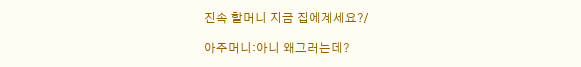진속 할머니 지금 집에계세요?/

아주머니:아니 왜그러는데?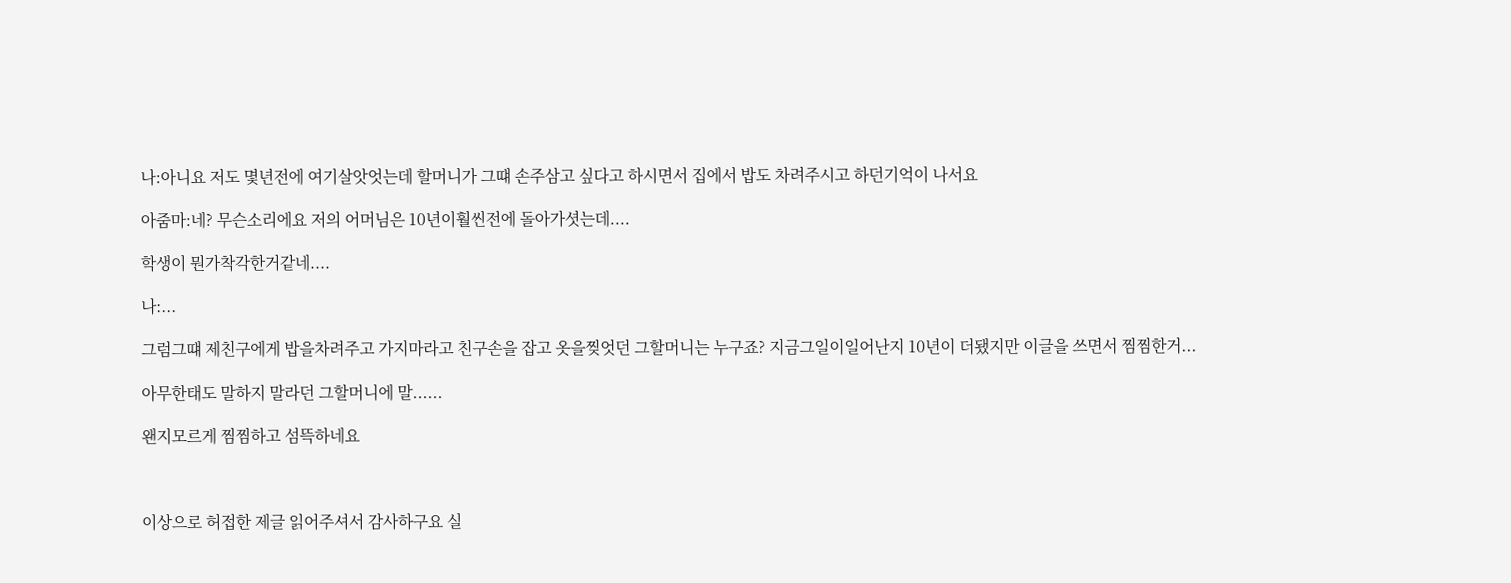나:아니요 저도 몇년전에 여기살앗엇는데 할머니가 그떄 손주삼고 싶다고 하시면서 집에서 밥도 차려주시고 하던기억이 나서요

아줌마:네? 무슨소리에요 저의 어머님은 10년이훨씬전에 돌아가셧는데....

학생이 뭔가착각한거같네....

나:...

그럼그떄 제친구에게 밥을차려주고 가지마라고 친구손을 잡고 옷을찢엇던 그할머니는 누구죠? 지금그일이일어난지 10년이 더됐지만 이글을 쓰면서 찜찜한거...

아무한태도 말하지 말라던 그할머니에 말......

왠지모르게 찜찜하고 섬뜩하네요



이상으로 허접한 제글 읽어주셔서 감사하구요 실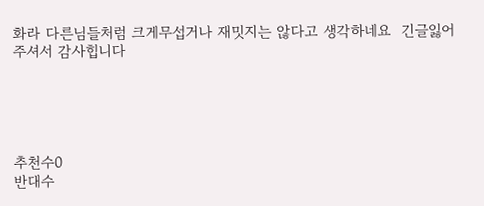화라 다른님들처럼 크게무섭거나 재밋지는 않다고 생각하네요  긴글잃어주셔서 감사힙니다





추천수0
반대수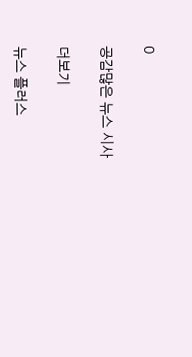0

공감많은 뉴스 시사

더보기

뉴스 플러스